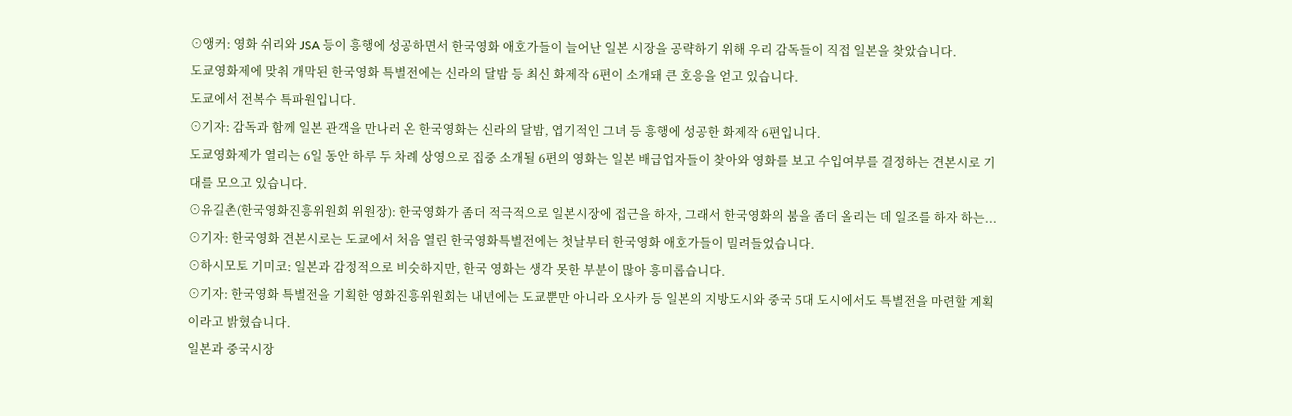⊙앵커: 영화 쉬리와 JSA 등이 흥행에 성공하면서 한국영화 애호가들이 늘어난 일본 시장을 공략하기 위해 우리 감독들이 직접 일본을 찾았습니다.
도쿄영화제에 맞춰 개막된 한국영화 특별전에는 신라의 달밤 등 최신 화제작 6편이 소개돼 큰 호응을 얻고 있습니다.
도쿄에서 전복수 특파원입니다.
⊙기자: 감독과 함께 일본 관객을 만나러 온 한국영화는 신라의 달밤, 엽기적인 그녀 등 흥행에 성공한 화제작 6편입니다.
도쿄영화제가 열리는 6일 동안 하루 두 차례 상영으로 집중 소개될 6편의 영화는 일본 배급업자들이 찾아와 영화를 보고 수입여부를 결정하는 견본시로 기대를 모으고 있습니다.
⊙유길촌(한국영화진흥위원회 위원장): 한국영화가 좀더 적극적으로 일본시장에 접근을 하자, 그래서 한국영화의 붐을 좀더 올리는 데 일조를 하자 하는...
⊙기자: 한국영화 견본시로는 도쿄에서 처음 열린 한국영화특별전에는 첫날부터 한국영화 애호가들이 밀려들었습니다.
⊙하시모토 기미코: 일본과 감정적으로 비슷하지만, 한국 영화는 생각 못한 부분이 많아 흥미롭습니다.
⊙기자: 한국영화 특별전을 기획한 영화진흥위원회는 내년에는 도쿄뿐만 아니라 오사카 등 일본의 지방도시와 중국 5대 도시에서도 특별전을 마련할 계획이라고 밝혔습니다.
일본과 중국시장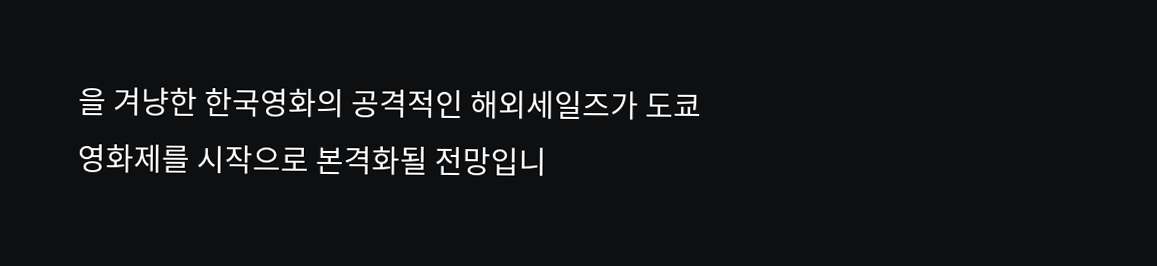을 겨냥한 한국영화의 공격적인 해외세일즈가 도쿄영화제를 시작으로 본격화될 전망입니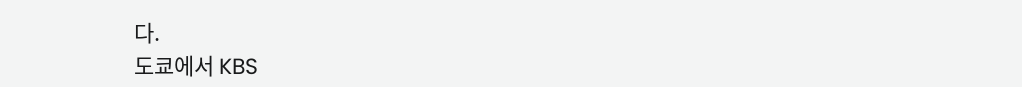다.
도쿄에서 KBS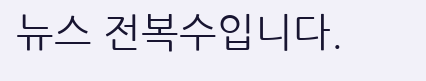뉴스 전복수입니다.